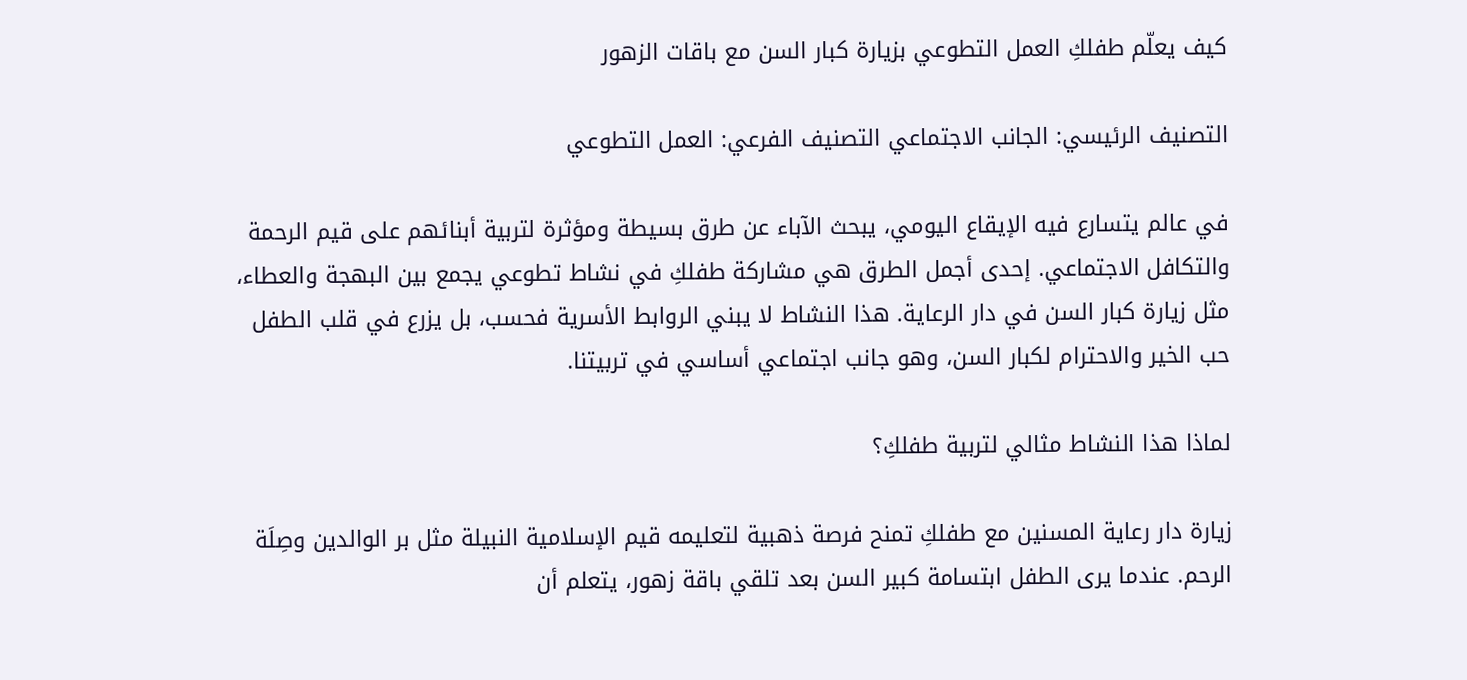كيف يعلّم طفلكِ العمل التطوعي بزيارة كبار السن مع باقات الزهور

التصنيف الرئيسي: الجانب الاجتماعي التصنيف الفرعي: العمل التطوعي

في عالم يتسارع فيه الإيقاع اليومي، يبحث الآباء عن طرق بسيطة ومؤثرة لتربية أبنائهم على قيم الرحمة والتكافل الاجتماعي. إحدى أجمل الطرق هي مشاركة طفلكِ في نشاط تطوعي يجمع بين البهجة والعطاء، مثل زيارة كبار السن في دار الرعاية. هذا النشاط لا يبني الروابط الأسرية فحسب، بل يزرع في قلب الطفل حب الخير والاحترام لكبار السن، وهو جانب اجتماعي أساسي في تربيتنا.

لماذا هذا النشاط مثالي لتربية طفلكِ؟

زيارة دار رعاية المسنين مع طفلكِ تمنح فرصة ذهبية لتعليمه قيم الإسلامية النبيلة مثل بر الوالدين وصِلَة الرحم. عندما يرى الطفل ابتسامة كبير السن بعد تلقي باقة زهور، يتعلم أن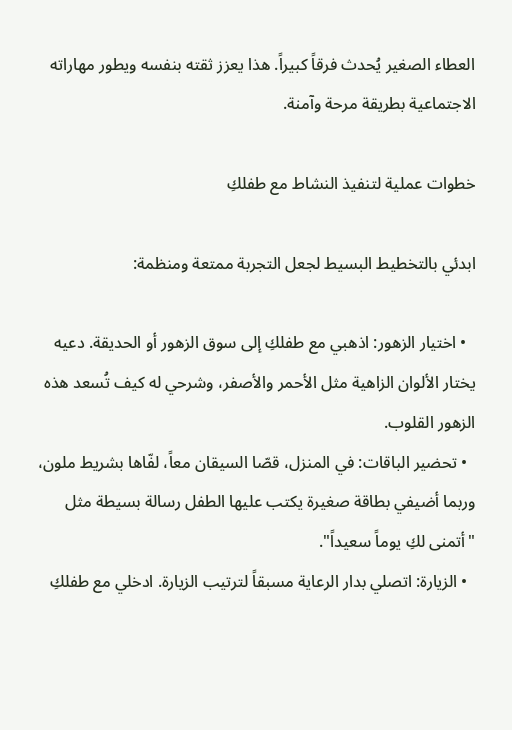العطاء الصغير يُحدث فرقاً كبيراً. هذا يعزز ثقته بنفسه ويطور مهاراته الاجتماعية بطريقة مرحة وآمنة.

خطوات عملية لتنفيذ النشاط مع طفلكِ

ابدئي بالتخطيط البسيط لجعل التجربة ممتعة ومنظمة:

  • اختيار الزهور: اذهبي مع طفلكِ إلى سوق الزهور أو الحديقة. دعيه يختار الألوان الزاهية مثل الأحمر والأصفر، وشرحي له كيف تُسعد هذه الزهور القلوب.
  • تحضير الباقات: في المنزل، قصّا السيقان معاً، لفّاها بشريط ملون، وربما أضيفي بطاقة صغيرة يكتب عليها الطفل رسالة بسيطة مثل "أتمنى لكِ يوماً سعيداً".
  • الزيارة: اتصلي بدار الرعاية مسبقاً لترتيب الزيارة. ادخلي مع طفلكِ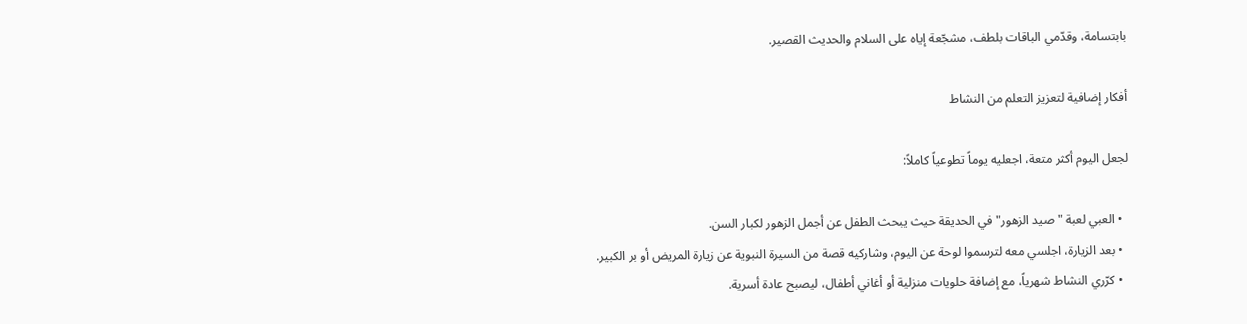بابتسامة، وقدّمي الباقات بلطف، مشجّعة إياه على السلام والحديث القصير.

أفكار إضافية لتعزيز التعلم من النشاط

لجعل اليوم أكثر متعة، اجعليه يوماً تطوعياً كاملاً:

  • العبي لعبة "صيد الزهور" في الحديقة حيث يبحث الطفل عن أجمل الزهور لكبار السن.
  • بعد الزيارة، اجلسي معه لترسموا لوحة عن اليوم، وشاركيه قصة من السيرة النبوية عن زيارة المريض أو بر الكبير.
  • كرّري النشاط شهرياً، مع إضافة حلويات منزلية أو أغاني أطفال، ليصبح عادة أسرية.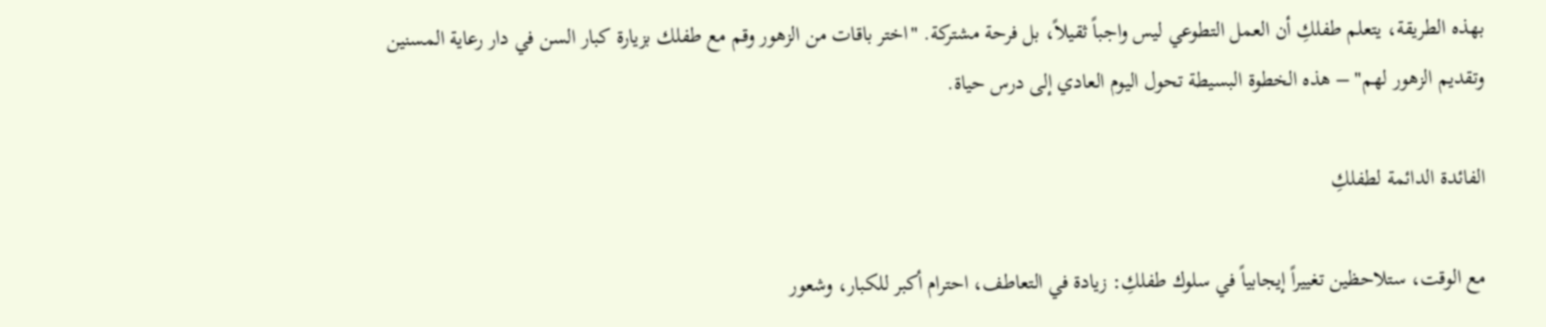بهذه الطريقة، يتعلم طفلكِ أن العمل التطوعي ليس واجباً ثقيلاً، بل فرحة مشتركة. "اختر باقات من الزهور وقم مع طفلك بزيارة كبار السن في دار رعاية المسنين وتقديم الزهور لهم" – هذه الخطوة البسيطة تحول اليوم العادي إلى درس حياة.

الفائدة الدائمة لطفلكِ

مع الوقت، ستلاحظين تغييراً إيجابياً في سلوك طفلكِ: زيادة في التعاطف، احترام أكبر للكبار، وشعور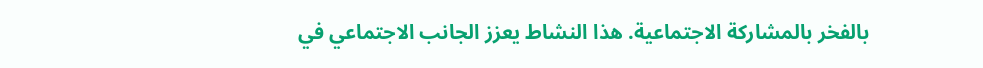بالفخر بالمشاركة الاجتماعية. هذا النشاط يعزز الجانب الاجتماعي في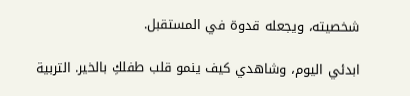شخصيته، ويجعله قدوة في المستقبل.

ابدئي اليوم، وشاهدي كيف ينمو قلب طفلكِ بالخير. التربية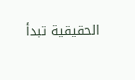الحقيقية تبدأ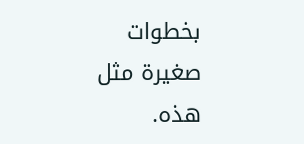بخطوات صغيرة مثل هذه.